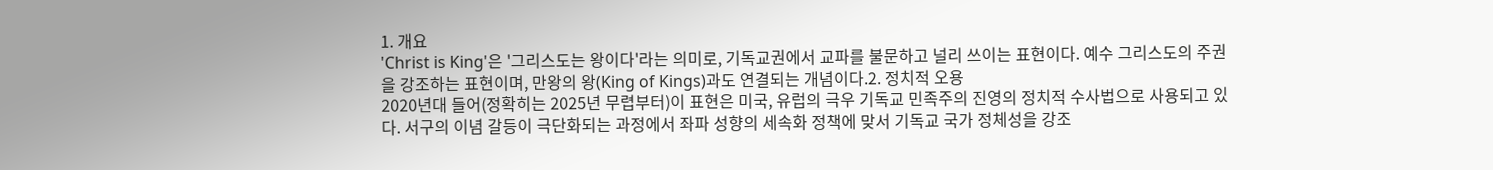1. 개요
'Christ is King'은 '그리스도는 왕이다'라는 의미로, 기독교권에서 교파를 불문하고 널리 쓰이는 표현이다. 예수 그리스도의 주권을 강조하는 표현이며, 만왕의 왕(King of Kings)과도 연결되는 개념이다.2. 정치적 오용
2020년대 들어(정확히는 2025년 무렵부터)이 표현은 미국, 유럽의 극우 기독교 민족주의 진영의 정치적 수사법으로 사용되고 있다. 서구의 이념 갈등이 극단화되는 과정에서 좌파 성향의 세속화 정책에 맞서 기독교 국가 정체성을 강조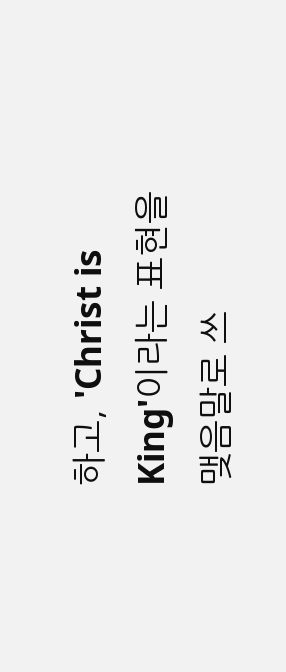하고, 'Christ is King'이라는 표현을 맺음말로 쓰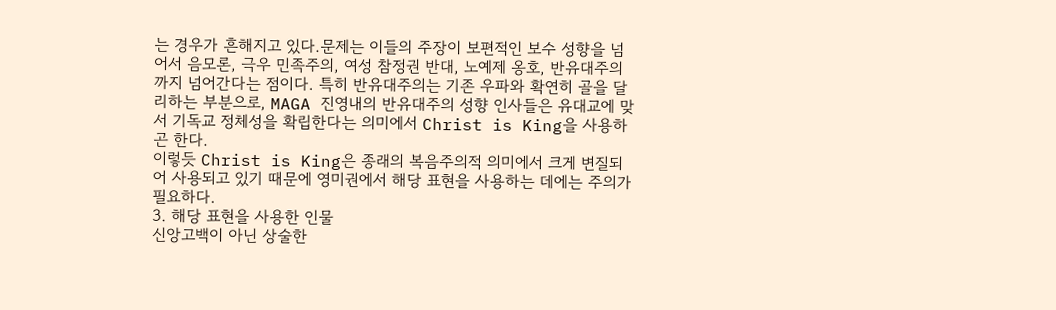는 경우가 흔해지고 있다.문제는 이들의 주장이 보편적인 보수 성향을 넘어서 음모론, 극우 민족주의, 여성 참정권 반대, 노예제 옹호, 반유대주의까지 넘어간다는 점이다. 특히 반유대주의는 기존 우파와 확연히 골을 달리하는 부분으로, MAGA 진영내의 반유대주의 성향 인사들은 유대교에 맞서 기독교 정체성을 확립한다는 의미에서 Christ is King을 사용하곤 한다.
이렇듯 Christ is King은 종래의 복음주의적 의미에서 크게 변질되어 사용되고 있기 때문에 영미권에서 해당 표현을 사용하는 데에는 주의가 필요하다.
3. 해당 표현을 사용한 인물
신앙고백이 아닌 상술한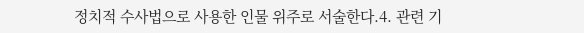정치적 수사법으로 사용한 인물 위주로 서술한다.4. 관련 기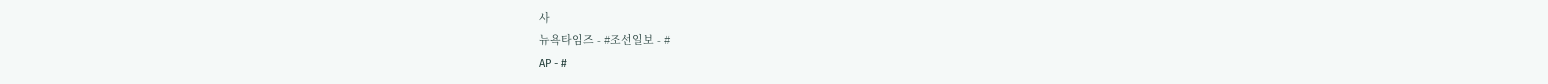사
뉴욕타임즈 - #조선일보 - #
AP - #